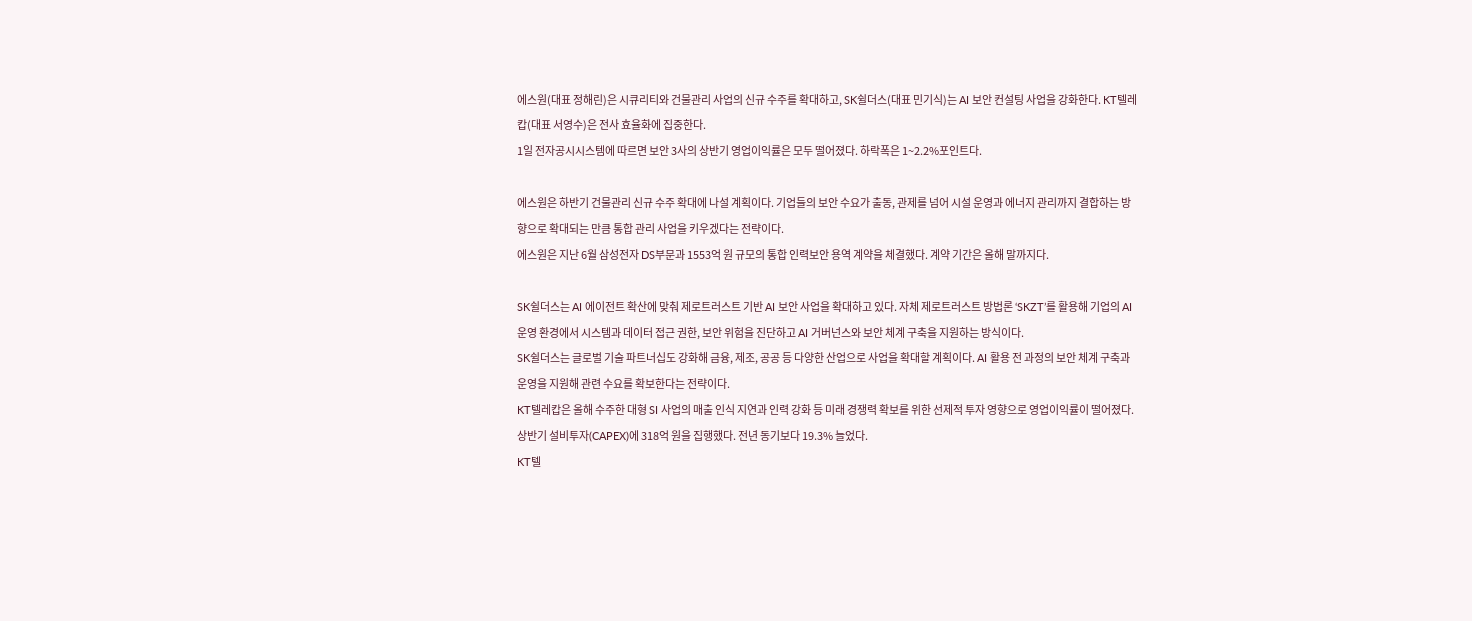에스원(대표 정해린)은 시큐리티와 건물관리 사업의 신규 수주를 확대하고, SK쉴더스(대표 민기식)는 AI 보안 컨설팅 사업을 강화한다. KT텔레캅(대표 서영수)은 전사 효율화에 집중한다.
1일 전자공시시스템에 따르면 보안 3사의 상반기 영업이익률은 모두 떨어졌다. 하락폭은 1~2.2%포인트다.

에스원은 하반기 건물관리 신규 수주 확대에 나설 계획이다. 기업들의 보안 수요가 출동, 관제를 넘어 시설 운영과 에너지 관리까지 결합하는 방향으로 확대되는 만큼 통합 관리 사업을 키우겠다는 전략이다.
에스원은 지난 6월 삼성전자 DS부문과 1553억 원 규모의 통합 인력보안 용역 계약을 체결했다. 계약 기간은 올해 말까지다.

SK쉴더스는 AI 에이전트 확산에 맞춰 제로트러스트 기반 AI 보안 사업을 확대하고 있다. 자체 제로트러스트 방법론 ‘SKZT’를 활용해 기업의 AI 운영 환경에서 시스템과 데이터 접근 권한, 보안 위험을 진단하고 AI 거버넌스와 보안 체계 구축을 지원하는 방식이다.
SK쉴더스는 글로벌 기술 파트너십도 강화해 금융, 제조, 공공 등 다양한 산업으로 사업을 확대할 계획이다. AI 활용 전 과정의 보안 체계 구축과 운영을 지원해 관련 수요를 확보한다는 전략이다.
KT텔레캅은 올해 수주한 대형 SI 사업의 매출 인식 지연과 인력 강화 등 미래 경쟁력 확보를 위한 선제적 투자 영향으로 영업이익률이 떨어졌다. 상반기 설비투자(CAPEX)에 318억 원을 집행했다. 전년 동기보다 19.3% 늘었다.
KT텔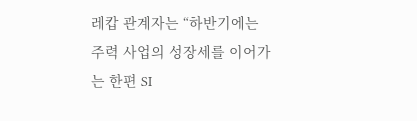레캅 관계자는 “하반기에는 주력 사업의 성장세를 이어가는 한편 SI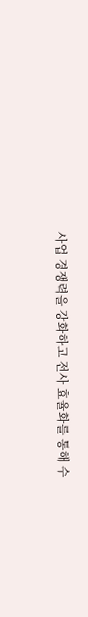사업 경쟁력을 강화하고 전사 효율화를 통해 수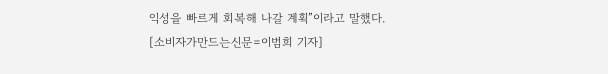익성을 빠르게 회복해 나갈 계획”이라고 말했다.
[소비자가만드는신문=이범희 기자]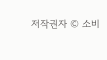저작권자 © 소비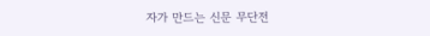자가 만드는 신문 무단전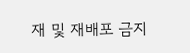재 및 재배포 금지